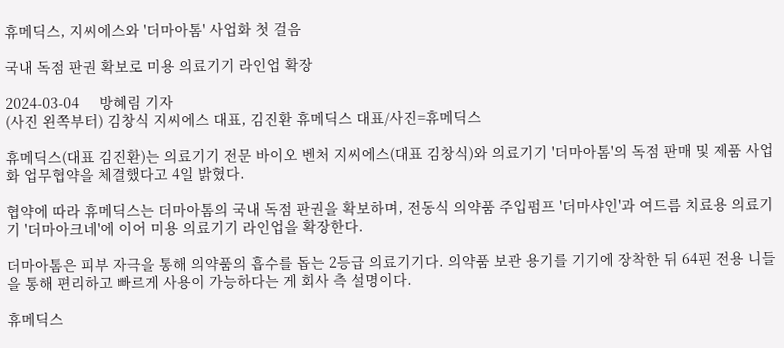휴메딕스, 지씨에스와 '더마아톰' 사업화 첫 걸음

국내 독점 판권 확보로 미용 의료기기 라인업 확장

2024-03-04     방혜림 기자
(사진 왼쪽부터) 김창식 지씨에스 대표, 김진환 휴메딕스 대표/사진=휴메딕스

휴메딕스(대표 김진환)는 의료기기 전문 바이오 벤처 지씨에스(대표 김창식)와 의료기기 '더마아톰'의 독점 판매 및 제품 사업화 업무협약을 체결했다고 4일 밝혔다.

협약에 따라 휴메딕스는 더마아톰의 국내 독점 판권을 확보하며, 전동식 의약품 주입펌프 '더마샤인'과 여드름 치료용 의료기기 '더마아크네'에 이어 미용 의료기기 라인업을 확장한다.

더마아톰은 피부 자극을 통해 의약품의 흡수를 돕는 2등급 의료기기다. 의약품 보관 용기를 기기에 장착한 뒤 64핀 전용 니들을 통해 편리하고 빠르게 사용이 가능하다는 게 회사 측 설명이다.

휴메딕스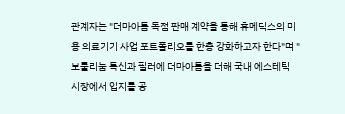관계자는 "더마아톰 독점 판매 계약을 통해 휴메딕스의 미용 의료기기 사업 포트폴리오를 한층 강화하고자 한다"며 "보툴리눔 톡신과 필러에 더마아톰을 더해 국내 에스테틱 시장에서 입지를 공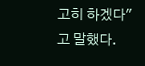고히 하겠다"고 말했다.